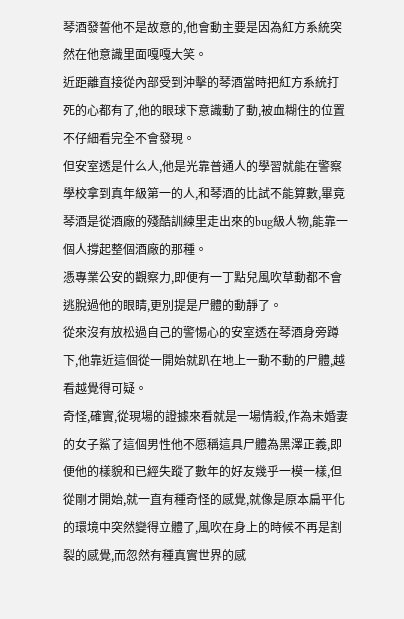琴酒發誓他不是故意的,他會動主要是因為紅方系統突然在他意識里面嘎嘎大笑。
近距離直接從內部受到沖擊的琴酒當時把紅方系統打死的心都有了,他的眼球下意識動了動,被血糊住的位置不仔細看完全不會發現。
但安室透是什么人,他是光靠普通人的學習就能在警察學校拿到真年級第一的人,和琴酒的比試不能算數,畢竟琴酒是從酒廠的殘酷訓練里走出來的bug級人物,能靠一個人撐起整個酒廠的那種。
憑專業公安的觀察力,即便有一丁點兒風吹草動都不會逃脫過他的眼睛,更別提是尸體的動靜了。
從來沒有放松過自己的警惕心的安室透在琴酒身旁蹲下,他靠近這個從一開始就趴在地上一動不動的尸體,越看越覺得可疑。
奇怪,確實,從現場的證據來看就是一場情殺,作為未婚妻的女子鯊了這個男性他不愿稱這具尸體為黑澤正義,即便他的樣貌和已經失蹤了數年的好友幾乎一模一樣,但從剛才開始,就一直有種奇怪的感覺,就像是原本扁平化的環境中突然變得立體了,風吹在身上的時候不再是割裂的感覺,而忽然有種真實世界的感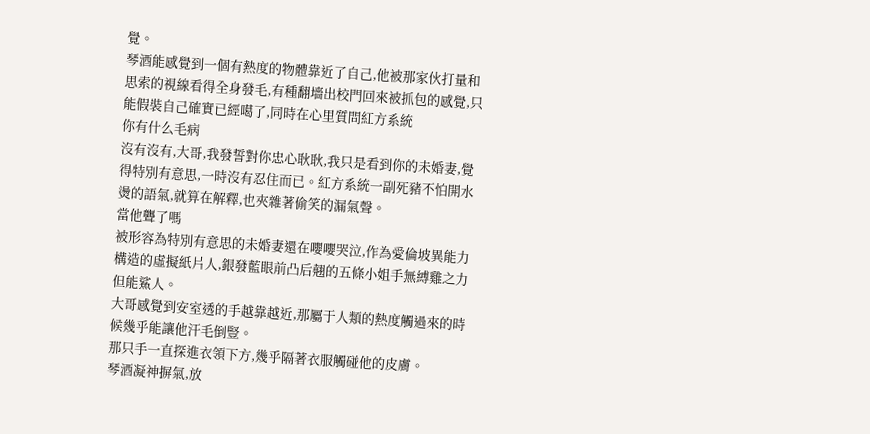覺。
琴酒能感覺到一個有熱度的物體靠近了自己,他被那家伙打量和思索的視線看得全身發毛,有種翻墻出校門回來被抓包的感覺,只能假裝自己確實已經噶了,同時在心里質問紅方系統
你有什么毛病
沒有沒有,大哥,我發誓對你忠心耿耿,我只是看到你的未婚妻,覺得特別有意思,一時沒有忍住而已。紅方系統一副死豬不怕開水燙的語氣,就算在解釋,也夾雜著偷笑的漏氣聲。
當他聾了嗎
被形容為特別有意思的未婚妻還在嚶嚶哭泣,作為愛倫坡異能力構造的虛擬紙片人,銀發藍眼前凸后翹的五條小姐手無縛雞之力但能鯊人。
大哥感覺到安室透的手越靠越近,那屬于人類的熱度觸過來的時候幾乎能讓他汗毛倒豎。
那只手一直探進衣領下方,幾乎隔著衣服觸碰他的皮膚。
琴酒凝神摒氣,放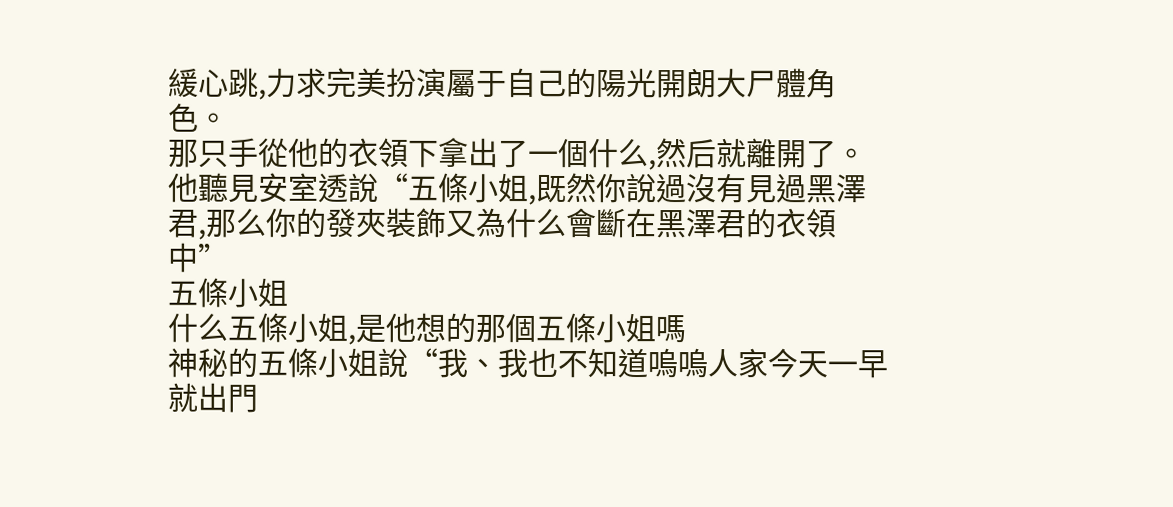緩心跳,力求完美扮演屬于自己的陽光開朗大尸體角色。
那只手從他的衣領下拿出了一個什么,然后就離開了。
他聽見安室透說“五條小姐,既然你說過沒有見過黑澤君,那么你的發夾裝飾又為什么會斷在黑澤君的衣領中”
五條小姐
什么五條小姐,是他想的那個五條小姐嗎
神秘的五條小姐說“我、我也不知道嗚嗚人家今天一早就出門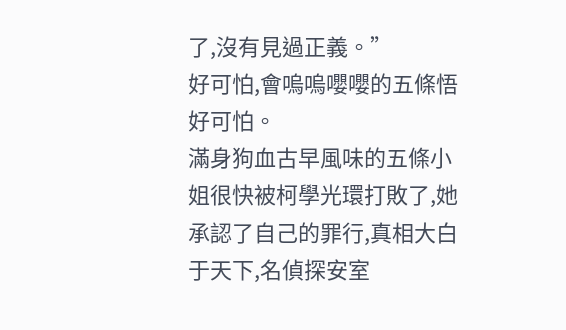了,沒有見過正義。”
好可怕,會嗚嗚嚶嚶的五條悟好可怕。
滿身狗血古早風味的五條小姐很快被柯學光環打敗了,她承認了自己的罪行,真相大白于天下,名偵探安室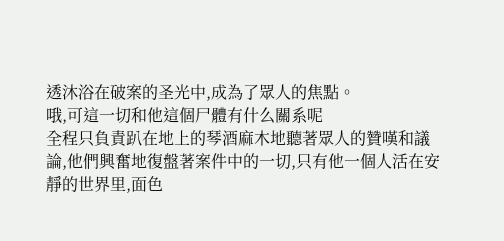透沐浴在破案的圣光中,成為了眾人的焦點。
哦,可這一切和他這個尸體有什么關系呢
全程只負責趴在地上的琴酒麻木地聽著眾人的贊嘆和議論,他們興奮地復盤著案件中的一切,只有他一個人活在安靜的世界里,面色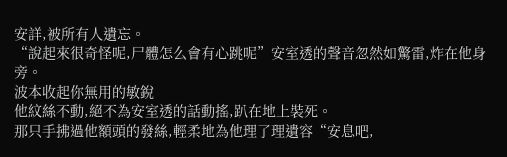安詳,被所有人遺忘。
“說起來很奇怪呢,尸體怎么會有心跳呢”安室透的聲音忽然如驚雷,炸在他身旁。
波本收起你無用的敏銳
他紋絲不動,絕不為安室透的話動搖,趴在地上裝死。
那只手拂過他額頭的發絲,輕柔地為他理了理遺容“安息吧,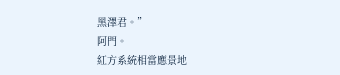黑澤君。”
阿門。
紅方系統相當應景地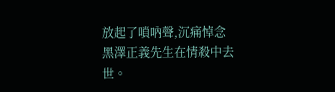放起了嗩吶聲,沉痛悼念黑澤正義先生在情殺中去世。